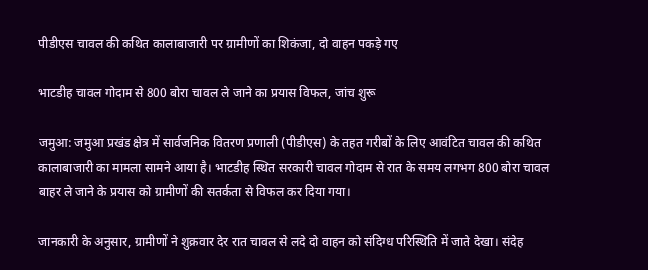पीडीएस चावल की कथित कालाबाजारी पर ग्रामीणों का शिकंजा, दो वाहन पकड़े गए

भाटडीह चावल गोदाम से 800 बोरा चावल ले जाने का प्रयास विफल, जांच शुरू

जमुआ: जमुआ प्रखंड क्षेत्र में सार्वजनिक वितरण प्रणाली (पीडीएस) के तहत गरीबों के लिए आवंटित चावल की कथित कालाबाजारी का मामला सामने आया है। भाटडीह स्थित सरकारी चावल गोदाम से रात के समय लगभग 800 बोरा चावल बाहर ले जाने के प्रयास को ग्रामीणों की सतर्कता से विफल कर दिया गया।

जानकारी के अनुसार, ग्रामीणों ने शुक्रवार देर रात चावल से लदे दो वाहन को संदिग्ध परिस्थिति में जाते देखा। संदेह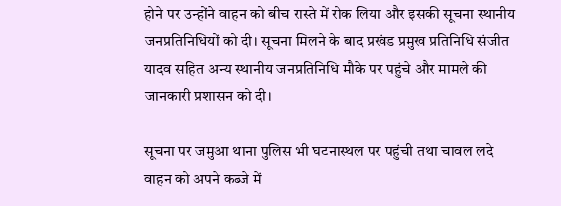होने पर उन्होंने वाहन को बीच रास्ते में रोक लिया और इसकी सूचना स्थानीय जनप्रतिनिधियों को दी। सूचना मिलने के बाद प्रखंड प्रमुख प्रतिनिधि संजीत यादव सहित अन्य स्थानीय जनप्रतिनिधि मौके पर पहुंचे और मामले की जानकारी प्रशासन को दी।

सूचना पर जमुआ थाना पुलिस भी घटनास्थल पर पहुंची तथा चावल लदे वाहन को अपने कब्जे में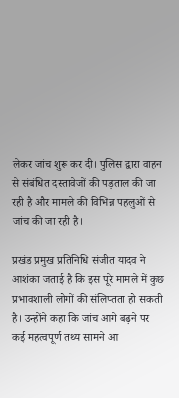लेकर जांच शुरू कर दी। पुलिस द्वारा वाहन से संबंधित दस्तावेजों की पड़ताल की जा रही है और मामले की विभिन्न पहलुओं से जांच की जा रही है।

प्रखंड प्रमुख प्रतिनिधि संजीत यादव ने आशंका जताई है कि इस पूरे मामले में कुछ प्रभावशाली लोगों की संलिप्तता हो सकती है। उन्होंने कहा कि जांच आगे बढ़ने पर कई महत्वपूर्ण तथ्य सामने आ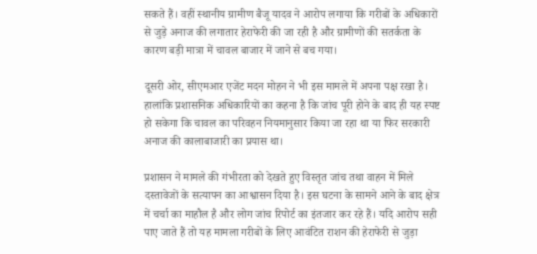सकते हैं। वहीं स्थानीय ग्रामीण बैजू यादव ने आरोप लगाया कि गरीबों के अधिकारों से जुड़े अनाज की लगातार हेराफेरी की जा रही है और ग्रामीणों की सतर्कता के कारण बड़ी मात्रा में चावल बाजार में जाने से बच गया।

दूसरी ओर, सीएमआर एजेंट मदन मोहन ने भी इस मामले में अपना पक्ष रखा है। हालांकि प्रशासनिक अधिकारियों का कहना है कि जांच पूरी होने के बाद ही यह स्पष्ट हो सकेगा कि चावल का परिवहन नियमानुसार किया जा रहा था या फिर सरकारी अनाज की कालाबाजारी का प्रयास था।

प्रशासन ने मामले की गंभीरता को देखते हुए विस्तृत जांच तथा वाहन में मिले दस्तावेजों के सत्यापन का आश्वासन दिया है। इस घटना के सामने आने के बाद क्षेत्र में चर्चा का माहौल है और लोग जांच रिपोर्ट का इंतजार कर रहे हैं। यदि आरोप सही पाए जाते हैं तो यह मामला गरीबों के लिए आवंटित राशन की हेराफेरी से जुड़ा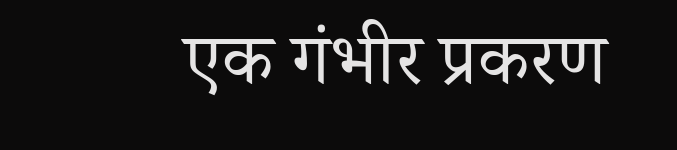एक गंभीर प्रकरण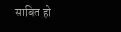साबित हो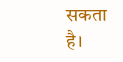सकता है।